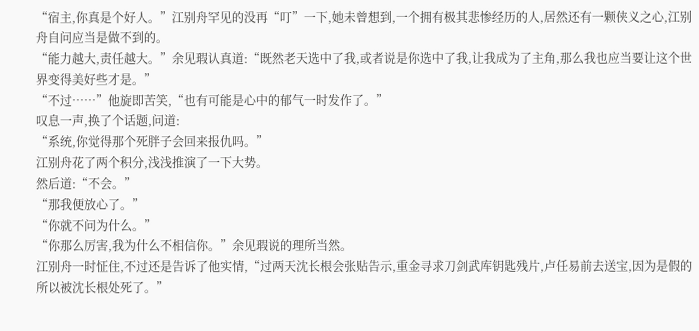“宿主,你真是个好人。”江别舟罕见的没再“叮”一下,她未曾想到,一个拥有极其悲惨经历的人,居然还有一颗侠义之心,江别舟自问应当是做不到的。
“能力越大,责任越大。”余见瑕认真道:“既然老天选中了我,或者说是你选中了我,让我成为了主角,那么我也应当要让这个世界变得美好些才是。”
“不过……”他旋即苦笑,“也有可能是心中的郁气一时发作了。”
叹息一声,换了个话题,问道:
“系统,你觉得那个死胖子会回来报仇吗。”
江别舟花了两个积分,浅浅推演了一下大势。
然后道:“不会。”
“那我便放心了。”
“你就不问为什么。”
“你那么厉害,我为什么不相信你。”余见瑕说的理所当然。
江别舟一时怔住,不过还是告诉了他实情,“过两天沈长根会张贴告示,重金寻求刀剑武库钥匙残片,卢任易前去送宝,因为是假的所以被沈长根处死了。”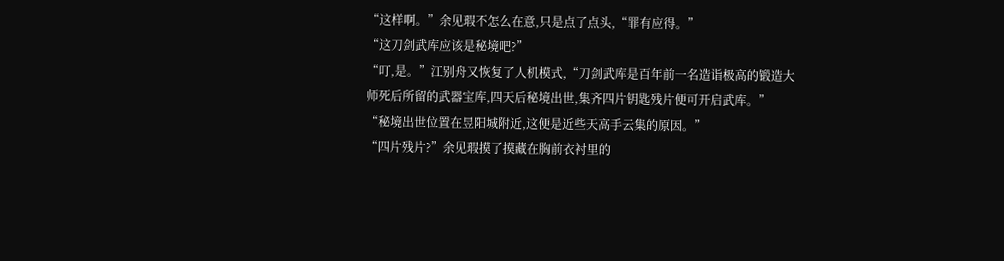“这样啊。”余见瑕不怎么在意,只是点了点头,“罪有应得。”
“这刀剑武库应该是秘境吧?”
“叮,是。”江别舟又恢复了人机模式,“刀剑武库是百年前一名造诣极高的锻造大师死后所留的武器宝库,四天后秘境出世,集齐四片钥匙残片便可开启武库。”
“秘境出世位置在昱阳城附近,这便是近些天高手云集的原因。”
“四片残片?”余见瑕摸了摸藏在胸前衣衬里的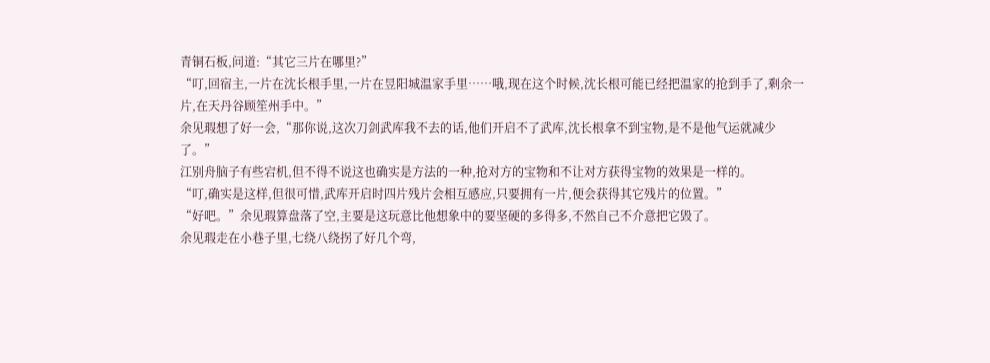青铜石板,问道:“其它三片在哪里?”
“叮,回宿主,一片在沈长根手里,一片在昱阳城温家手里……哦,现在这个时候,沈长根可能已经把温家的抢到手了,剩余一片,在天丹谷顾笙州手中。”
余见瑕想了好一会,“那你说,这次刀剑武库我不去的话,他们开启不了武库,沈长根拿不到宝物,是不是他气运就减少了。”
江别舟脑子有些宕机,但不得不说这也确实是方法的一种,抢对方的宝物和不让对方获得宝物的效果是一样的。
“叮,确实是这样,但很可惜,武库开启时四片残片会相互感应,只要拥有一片,便会获得其它残片的位置。”
“好吧。”余见瑕算盘落了空,主要是这玩意比他想象中的要坚硬的多得多,不然自己不介意把它毁了。
余见瑕走在小巷子里,七绕八绕拐了好几个弯,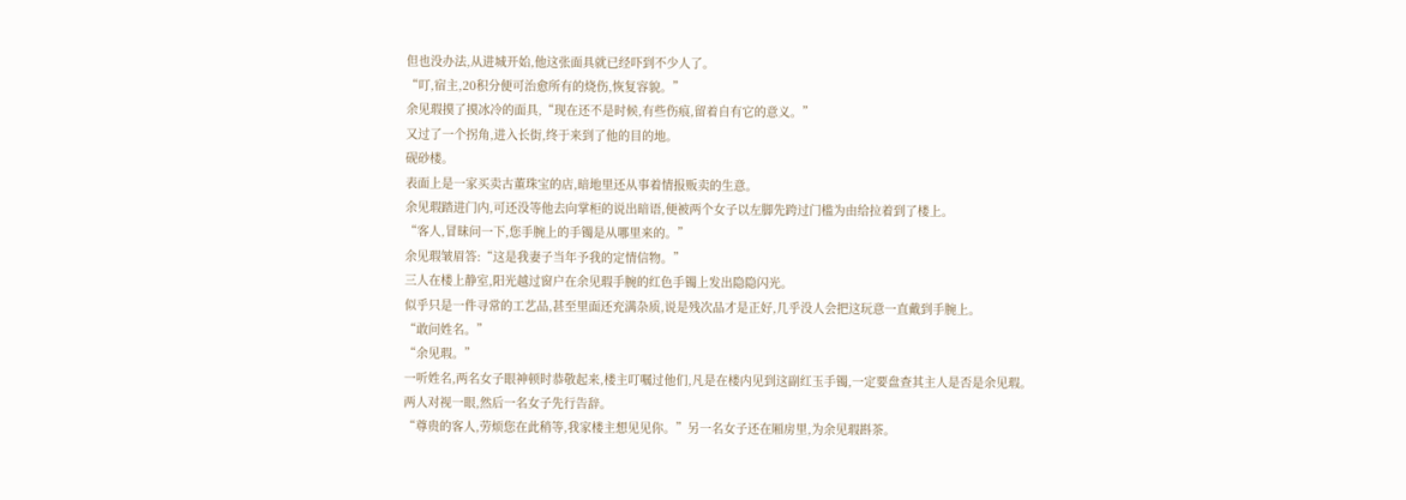但也没办法,从进城开始,他这张面具就已经吓到不少人了。
“叮,宿主,20积分便可治愈所有的烧伤,恢复容貌。”
余见瑕摸了摸冰冷的面具,“现在还不是时候,有些伤痕,留着自有它的意义。”
又过了一个拐角,进入长街,终于来到了他的目的地。
砚砂楼。
表面上是一家买卖古董珠宝的店,暗地里还从事着情报贩卖的生意。
余见瑕踏进门内,可还没等他去向掌柜的说出暗语,便被两个女子以左脚先跨过门槛为由给拉着到了楼上。
“客人,冒昧问一下,您手腕上的手镯是从哪里来的。”
余见瑕皱眉答:“这是我妻子当年予我的定情信物。”
三人在楼上静室,阳光越过窗户在余见瑕手腕的红色手镯上发出隐隐闪光。
似乎只是一件寻常的工艺品,甚至里面还充满杂质,说是残次品才是正好,几乎没人会把这玩意一直戴到手腕上。
“敢问姓名。”
“余见瑕。”
一听姓名,两名女子眼神顿时恭敬起来,楼主叮嘱过他们,凡是在楼内见到这副红玉手镯,一定要盘查其主人是否是余见瑕。
两人对视一眼,然后一名女子先行告辞。
“尊贵的客人,劳烦您在此稍等,我家楼主想见见你。”另一名女子还在厢房里,为余见瑕斟茶。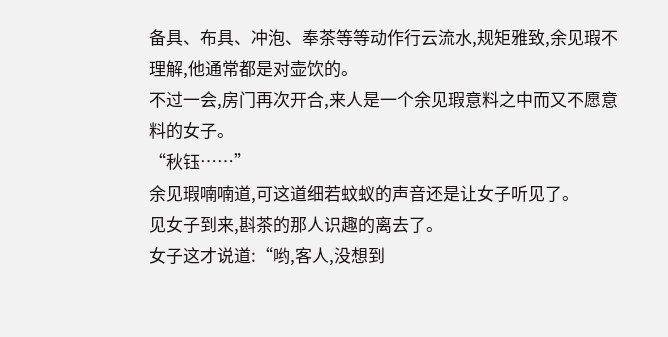备具、布具、冲泡、奉茶等等动作行云流水,规矩雅致,余见瑕不理解,他通常都是对壶饮的。
不过一会,房门再次开合,来人是一个余见瑕意料之中而又不愿意料的女子。
“秋钰……”
余见瑕喃喃道,可这道细若蚊蚁的声音还是让女子听见了。
见女子到来,斟茶的那人识趣的离去了。
女子这才说道:“哟,客人,没想到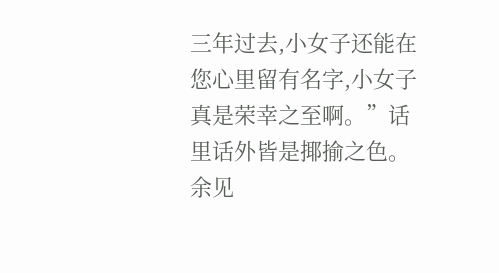三年过去,小女子还能在您心里留有名字,小女子真是荣幸之至啊。”话里话外皆是揶揄之色。
余见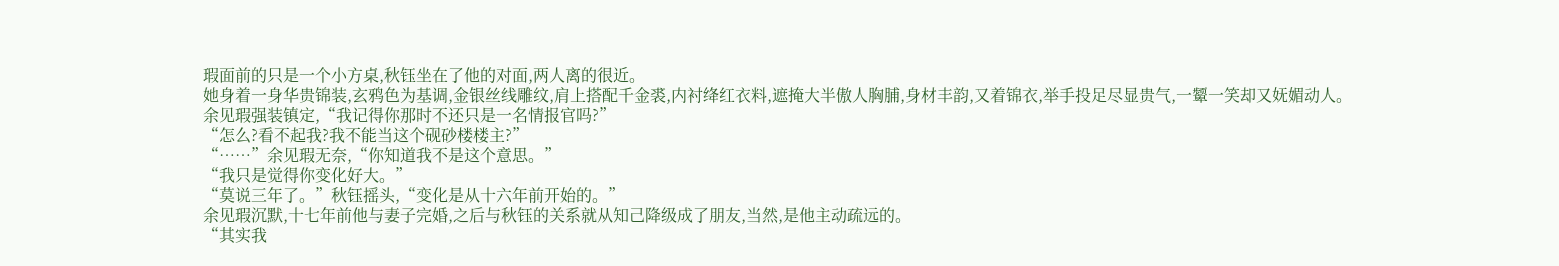瑕面前的只是一个小方桌,秋钰坐在了他的对面,两人离的很近。
她身着一身华贵锦装,玄鸦色为基调,金银丝线雕纹,肩上搭配千金裘,内衬绛红衣料,遮掩大半傲人胸脯,身材丰韵,又着锦衣,举手投足尽显贵气,一颦一笑却又妩媚动人。
余见瑕强装镇定,“我记得你那时不还只是一名情报官吗?”
“怎么?看不起我?我不能当这个砚砂楼楼主?”
“……”余见瑕无奈,“你知道我不是这个意思。”
“我只是觉得你变化好大。”
“莫说三年了。”秋钰摇头,“变化是从十六年前开始的。”
余见瑕沉默,十七年前他与妻子完婚,之后与秋钰的关系就从知己降级成了朋友,当然,是他主动疏远的。
“其实我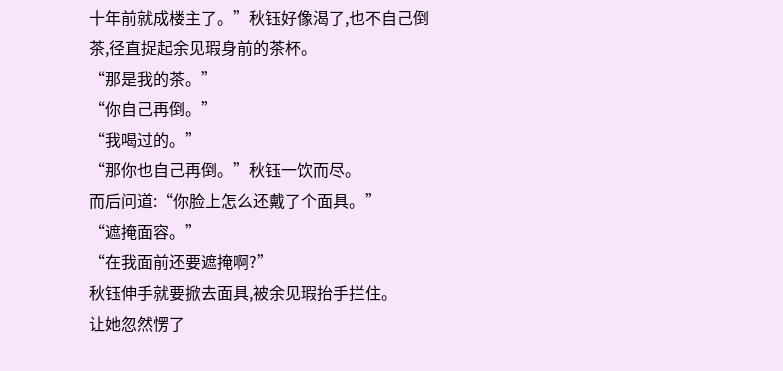十年前就成楼主了。”秋钰好像渴了,也不自己倒茶,径直捉起余见瑕身前的茶杯。
“那是我的茶。”
“你自己再倒。”
“我喝过的。”
“那你也自己再倒。”秋钰一饮而尽。
而后问道:“你脸上怎么还戴了个面具。”
“遮掩面容。”
“在我面前还要遮掩啊?”
秋钰伸手就要掀去面具,被余见瑕抬手拦住。
让她忽然愣了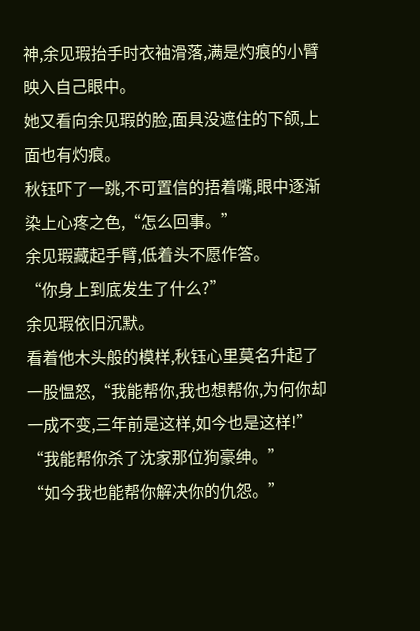神,余见瑕抬手时衣袖滑落,满是灼痕的小臂映入自己眼中。
她又看向余见瑕的脸,面具没遮住的下颌,上面也有灼痕。
秋钰吓了一跳,不可置信的捂着嘴,眼中逐渐染上心疼之色,“怎么回事。”
余见瑕藏起手臂,低着头不愿作答。
“你身上到底发生了什么?”
余见瑕依旧沉默。
看着他木头般的模样,秋钰心里莫名升起了一股愠怒,“我能帮你,我也想帮你,为何你却一成不变,三年前是这样,如今也是这样!”
“我能帮你杀了沈家那位狗豪绅。”
“如今我也能帮你解决你的仇怨。”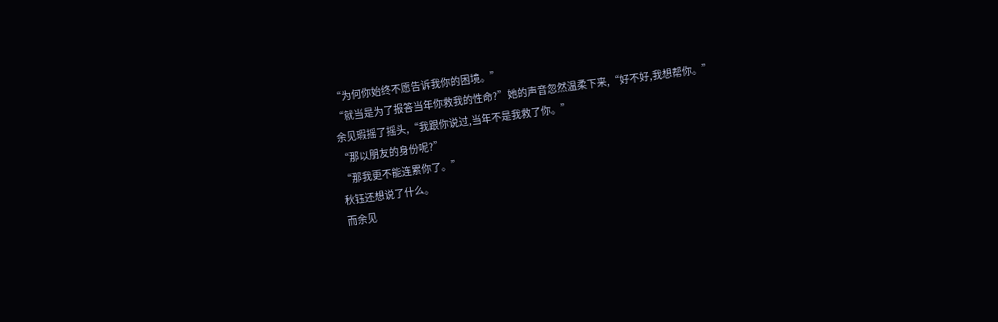“为何你始终不愿告诉我你的困境。”
“就当是为了报答当年你救我的性命?”她的声音忽然温柔下来,“好不好,我想帮你。”
余见瑕摇了摇头,“我跟你说过,当年不是我救了你。”
“那以朋友的身份呢?”
“那我更不能连累你了。”
秋钰还想说了什么。
而余见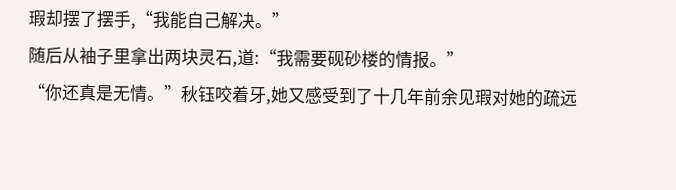瑕却摆了摆手,“我能自己解决。”
随后从袖子里拿出两块灵石,道:“我需要砚砂楼的情报。”
“你还真是无情。”秋钰咬着牙,她又感受到了十几年前余见瑕对她的疏远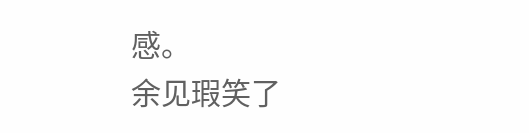感。
余见瑕笑了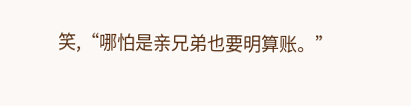笑,“哪怕是亲兄弟也要明算账。”